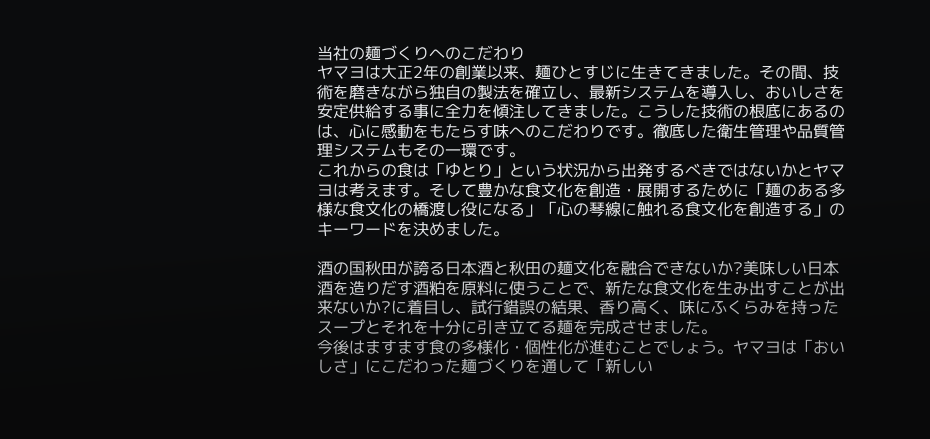当社の麺づくりへのこだわり
ヤマヨは大正2年の創業以来、麺ひとすじに生きてきました。その間、技術を磨きながら独自の製法を確立し、最新システムを導入し、おいしさを安定供給する事に全力を傾注してきました。こうした技術の根底にあるのは、心に感動をもたらす味へのこだわりです。徹底した衛生管理や品質管理システムもその一環です。
これからの食は「ゆとり」という状況から出発するべきではないかとヤマヨは考えます。そして豊かな食文化を創造・展開するために「麺のある多様な食文化の橋渡し役になる」「心の琴線に触れる食文化を創造する」のキーワードを決めました。

酒の国秋田が誇る日本酒と秋田の麺文化を融合できないか?美味しい日本酒を造りだす酒粕を原料に使うことで、新たな食文化を生み出すことが出来ないか?に着目し、試行錯誤の結果、香り高く、味にふくらみを持ったスープとそれを十分に引き立てる麺を完成させました。
今後はますます食の多様化・個性化が進むことでしょう。ヤマヨは「おいしさ」にこだわった麺づくりを通して「新しい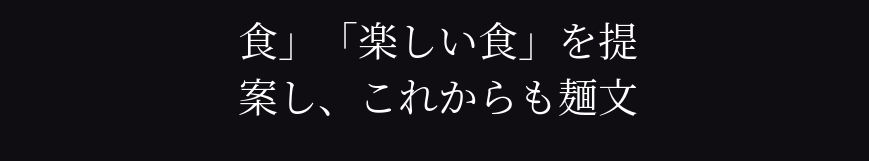食」「楽しい食」を提案し、これからも麺文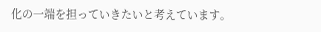化の一端を担っていきたいと考えています。